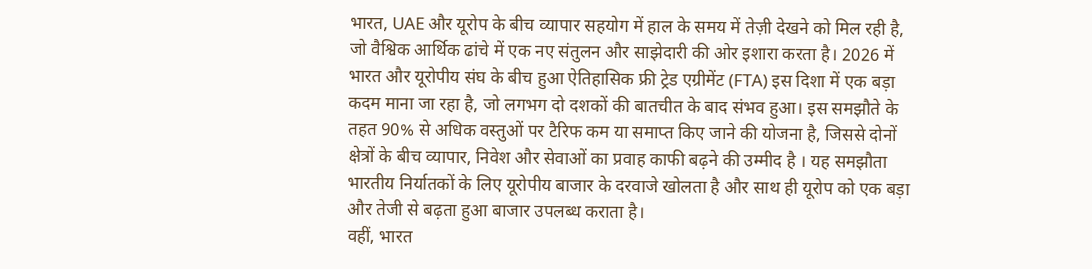भारत, UAE और यूरोप के बीच व्यापार सहयोग में हाल के समय में तेज़ी देखने को मिल रही है, जो वैश्विक आर्थिक ढांचे में एक नए संतुलन और साझेदारी की ओर इशारा करता है। 2026 में भारत और यूरोपीय संघ के बीच हुआ ऐतिहासिक फ्री ट्रेड एग्रीमेंट (FTA) इस दिशा में एक बड़ा कदम माना जा रहा है, जो लगभग दो दशकों की बातचीत के बाद संभव हुआ। इस समझौते के तहत 90% से अधिक वस्तुओं पर टैरिफ कम या समाप्त किए जाने की योजना है, जिससे दोनों क्षेत्रों के बीच व्यापार, निवेश और सेवाओं का प्रवाह काफी बढ़ने की उम्मीद है । यह समझौता भारतीय निर्यातकों के लिए यूरोपीय बाजार के दरवाजे खोलता है और साथ ही यूरोप को एक बड़ा और तेजी से बढ़ता हुआ बाजार उपलब्ध कराता है।
वहीं, भारत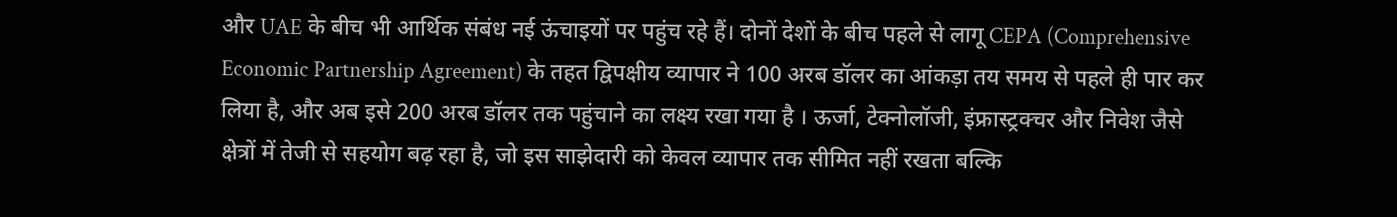और UAE के बीच भी आर्थिक संबंध नई ऊंचाइयों पर पहुंच रहे हैं। दोनों देशों के बीच पहले से लागू CEPA (Comprehensive Economic Partnership Agreement) के तहत द्विपक्षीय व्यापार ने 100 अरब डॉलर का आंकड़ा तय समय से पहले ही पार कर लिया है, और अब इसे 200 अरब डॉलर तक पहुंचाने का लक्ष्य रखा गया है । ऊर्जा, टेक्नोलॉजी, इंफ्रास्ट्रक्चर और निवेश जैसे क्षेत्रों में तेजी से सहयोग बढ़ रहा है, जो इस साझेदारी को केवल व्यापार तक सीमित नहीं रखता बल्कि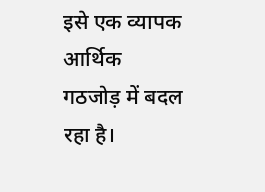इसे एक व्यापक आर्थिक गठजोड़ में बदल रहा है।